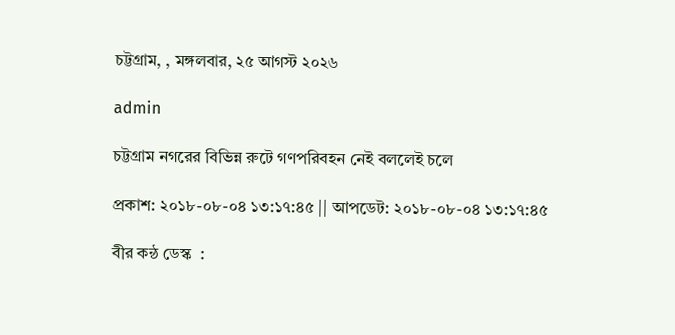চট্টগ্রাম, , মঙ্গলবার, ২৫ আগস্ট ২০২৬

admin

চট্টগ্রাম নগরের বিভিন্ন রুটে গণপরিবহন নেই বললেই চলে

প্রকাশ: ২০১৮-০৮-০৪ ১৩:১৭:৪৫ || আপডেট: ২০১৮-০৮-০৪ ১৩:১৭:৪৫

বীর কন্ঠ ডেস্ক  :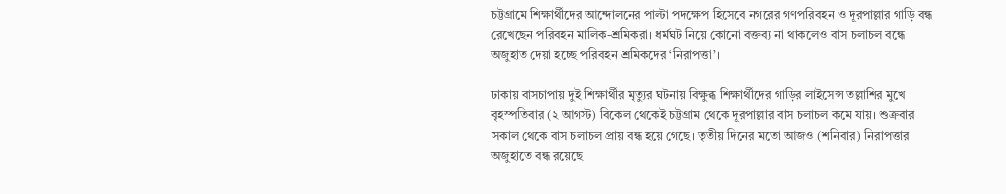চট্টগ্রামে শিক্ষার্থীদের আন্দোলনের পাল্টা পদক্ষেপ হিসেবে নগরের গণপরিবহন ও দূরপাল্লার গাড়ি বন্ধ রেখেছেন পরিবহন মালিক-শ্রমিকরা। ধর্মঘট নিয়ে কোনো বক্তব্য না থাকলেও বাস চলাচল বন্ধে অজুহাত দেয়া হচ্ছে পরিবহন শ্রমিকদের ‘নিরাপত্তা’।

ঢাকায় বাসচাপায় দুই শিক্ষার্থীর মৃত্যুর ঘটনায় বিক্ষুব্ধ শিক্ষার্থীদের গাড়ির লাইসেন্স তল্লাশির মুখে বৃহস্পতিবার (২ আগস্ট) বিকেল থেকেই চট্টগ্রাম থেকে দূরপাল্লার বাস চলাচল কমে যায়। শুক্রবার সকাল থেকে বাস চলাচল প্রায় বন্ধ হয়ে গেছে। তৃতীয় দিনের মতো আজও (শনিবার) নিরাপত্তার অজুহাতে বন্ধ রয়েছে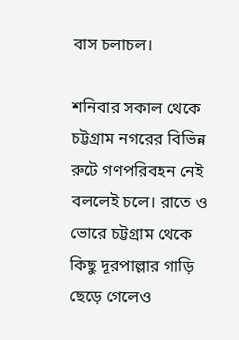বাস চলাচল।

শনিবার সকাল থেকে চট্টগ্রাম নগরের বিভিন্ন রুটে গণপরিবহন নেই বললেই চলে। রাতে ও ভোরে চট্টগ্রাম থেকে কিছু দূরপাল্লার গাড়ি ছেড়ে গেলেও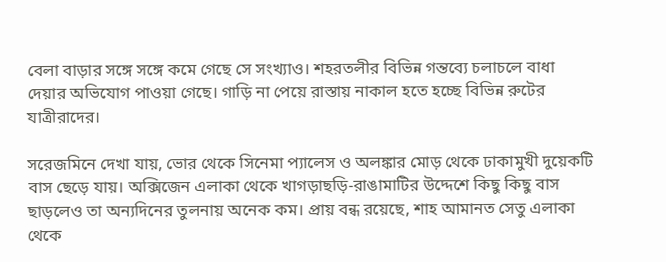বেলা বাড়ার সঙ্গে সঙ্গে কমে গেছে সে সংখ্যাও। শহরতলীর বিভিন্ন গন্তব্যে চলাচলে বাধা দেয়ার অভিযোগ পাওয়া গেছে। গাড়ি না পেয়ে রাস্তায় নাকাল হতে হচ্ছে বিভিন্ন রুটের যাত্রীরাদের।

সরেজমিনে দেখা যায়, ভোর থেকে সিনেমা প্যালেস ও অলঙ্কার মোড় থেকে ঢাকামুখী দুয়েকটি বাস ছেড়ে যায়। অক্সিজেন এলাকা থেকে খাগড়াছড়ি-রাঙামাটির উদ্দেশে কিছু কিছু বাস ছাড়লেও তা অন্যদিনের তুলনায় অনেক কম। প্রায় বন্ধ রয়েছে, শাহ আমানত সেতু এলাকা থেকে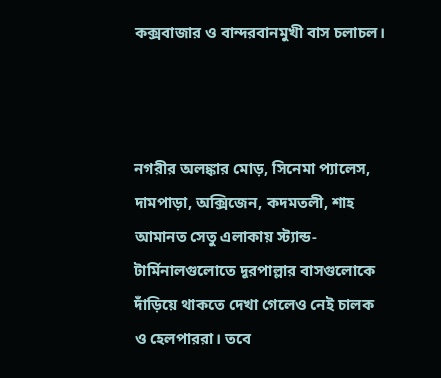কক্সবাজার ও বান্দরবানমুখী বাস চলাচল।



নগরীর অলঙ্কার মোড়, সিনেমা প্যালেস, দামপাড়া, অক্সিজেন, কদমতলী, শাহ আমানত সেতু এলাকায় স্ট্যান্ড-টার্মিনালগুলোতে দূরপাল্লার বাসগুলোকে দাঁড়িয়ে থাকতে দেখা গেলেও নেই চালক ও হেলপাররা। তবে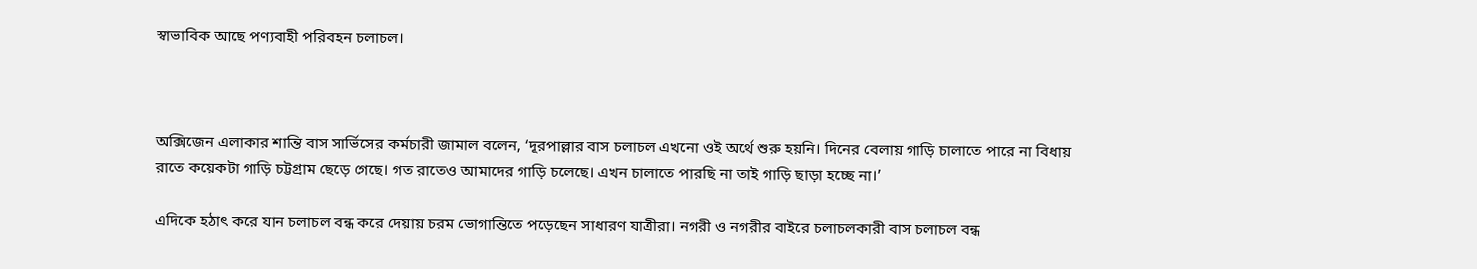স্বাভাবিক আছে পণ্যবাহী পরিবহন চলাচল।



অক্সিজেন এলাকার শান্তি বাস সার্ভিসের কর্মচারী জামাল বলেন, ‘দূরপাল্লার বাস চলাচল এখনো ওই অর্থে শুরু হয়নি। দিনের বেলায় গাড়ি চালাতে পারে না বিধায় রাতে কয়েকটা গাড়ি চট্টগ্রাম ছেড়ে গেছে। গত রাতেও আমাদের গাড়ি চলেছে। এখন চালাতে পারছি না তাই গাড়ি ছাড়া হচ্ছে না।’

এদিকে হঠাৎ করে যান চলাচল বন্ধ করে দেয়ায় চরম ভোগান্তিতে পড়েছেন সাধারণ যাত্রীরা। নগরী ও নগরীর বাইরে চলাচলকারী বাস চলাচল বন্ধ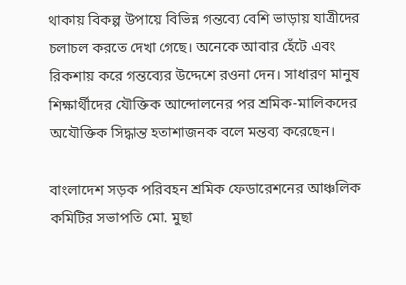থাকায় বিকল্প উপায়ে বিভিন্ন গন্তব্যে বেশি ভাড়ায় যাত্রীদের চলাচল করতে দেখা গেছে। অনেকে আবার হেঁটে এবং রিকশায় করে গন্তব্যের উদ্দেশে রওনা দেন। সাধারণ মানুষ শিক্ষার্থীদের যৌক্তিক আন্দোলনের পর শ্রমিক-মালিকদের অযৌক্তিক সিদ্ধান্ত হতাশাজনক বলে মন্তব্য করেছেন।

বাংলাদেশ সড়ক পরিবহন শ্রমিক ফেডারেশনের আঞ্চলিক কমিটির সভাপতি মো. মুছা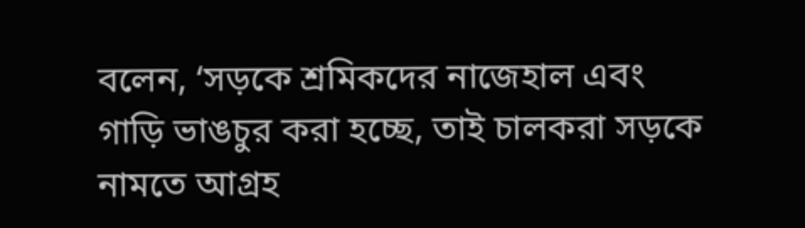বলেন, ‘সড়কে শ্রমিকদের নাজেহাল এবং গাড়ি ভাঙচুর করা হচ্ছে, তাই চালকরা সড়কে নামতে আগ্রহ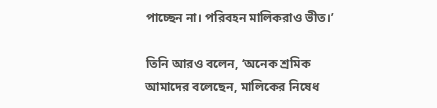পাচ্ছেন না। পরিবহন মালিকরাও ভীত।’

তিনি আরও বলেন, ‘অনেক শ্রমিক আমাদের বলেছেন, মালিকের নিষেধ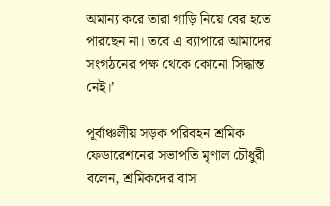অমান্য করে তারা গাড়ি নিয়ে বের হতে পারছেন না। তবে এ ব্যাপারে আমাদের সংগঠনের পক্ষ থেকে কোনো সিদ্ধান্ত নেই।’

পূর্বাঞ্চলীয় সড়ক পরিবহন শ্রমিক ফেডারেশনের সভাপতি মৃণাল চৌধুরী বলেন, শ্রমিকদের বাস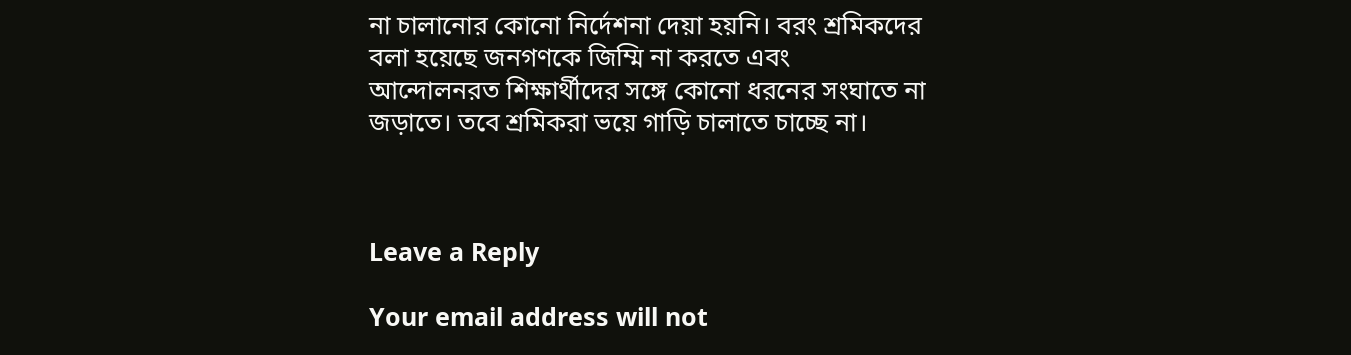না চালানোর কোনো নির্দেশনা দেয়া হয়নি। বরং শ্রমিকদের বলা হয়েছে জনগণকে জিম্মি না করতে এবং আন্দোলনরত শিক্ষার্থীদের সঙ্গে কোনো ধরনের সংঘাতে না জড়াতে। তবে শ্রমিকরা ভয়ে গাড়ি চালাতে চাচ্ছে না।



Leave a Reply

Your email address will not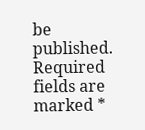be published. Required fields are marked *